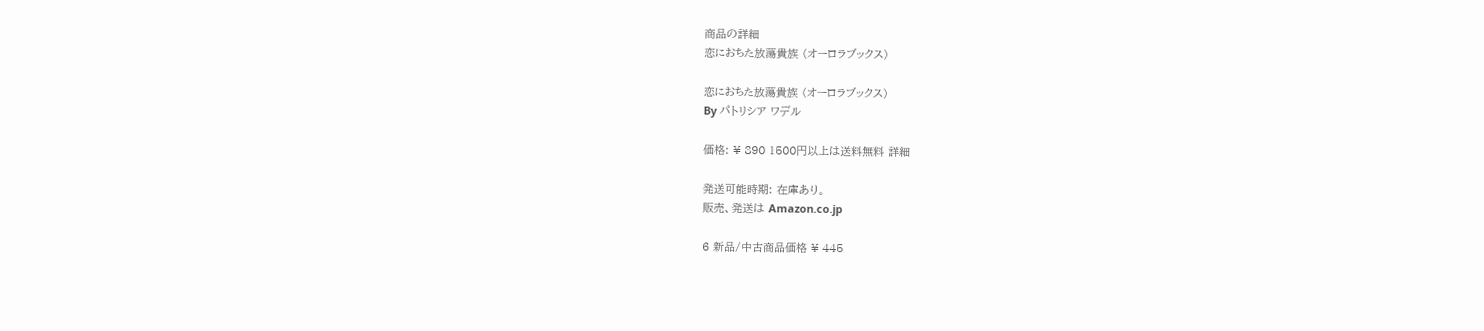商品の詳細
恋におちた放蕩貴族 (オーロラブックス)

恋におちた放蕩貴族 (オーロラブックス)
By パトリシア ワデル

価格: ¥ 890 1500円以上は送料無料 詳細

発送可能時期: 在庫あり。
販売、発送は Amazon.co.jp

6 新品/中古商品価格 ¥ 445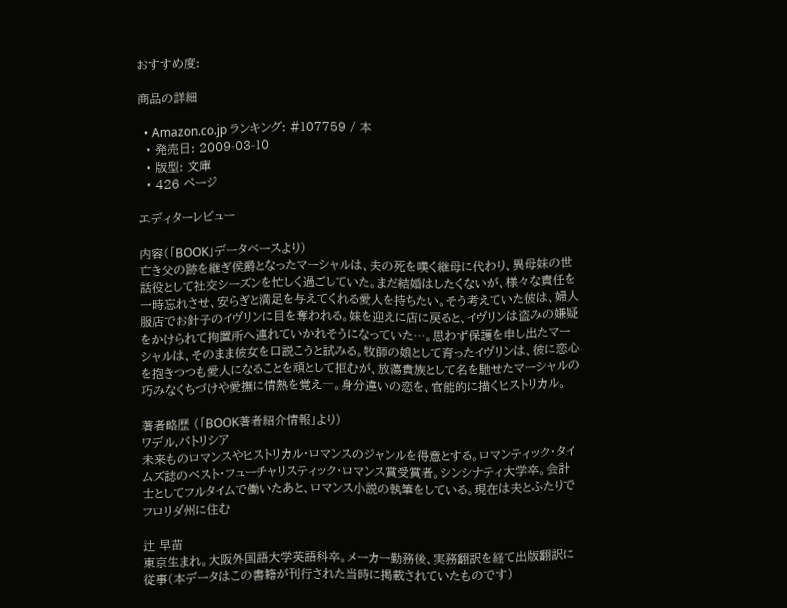おすすめ度:

商品の詳細

  • Amazon.co.jp ランキング: #107759 / 本
  • 発売日: 2009-03-10
  • 版型: 文庫
  • 426 ページ

エディターレビュー

内容(「BOOK」データベースより)
亡き父の跡を継ぎ侯爵となったマーシャルは、夫の死を嘆く継母に代わり、異母妹の世話役として社交シーズンを忙しく過ごしていた。まだ結婚はしたくないが、様々な責任を一時忘れさせ、安らぎと満足を与えてくれる愛人を持ちたい。そう考えていた彼は、婦人服店でお針子のイヴリンに目を奪われる。妹を迎えに店に戻ると、イヴリンは盗みの嫌疑をかけられて拘置所へ連れていかれそうになっていた…。思わず保護を申し出たマーシャルは、そのまま彼女を口説こうと試みる。牧師の娘として育ったイヴリンは、彼に恋心を抱きつつも愛人になることを頑として拒むが、放蕩貴族として名を馳せたマーシャルの巧みなくちづけや愛撫に情熱を覚え―。身分違いの恋を、官能的に描くヒストリカル。

著者略歴 (「BOOK著者紹介情報」より)
ワデル,パトリシア
未来ものロマンスやヒストリカル・ロマンスのジャンルを得意とする。ロマンティック・タイムズ誌のベスト・フューチャリスティック・ロマンス賞受賞者。シンシナティ大学卒。会計士としてフルタイムで働いたあと、ロマンス小説の執筆をしている。現在は夫とふたりでフロリダ州に住む

辻 早苗
東京生まれ。大阪外国語大学英語科卒。メーカー勤務後、実務翻訳を経て出版翻訳に従事(本データはこの書籍が刊行された当時に掲載されていたものです)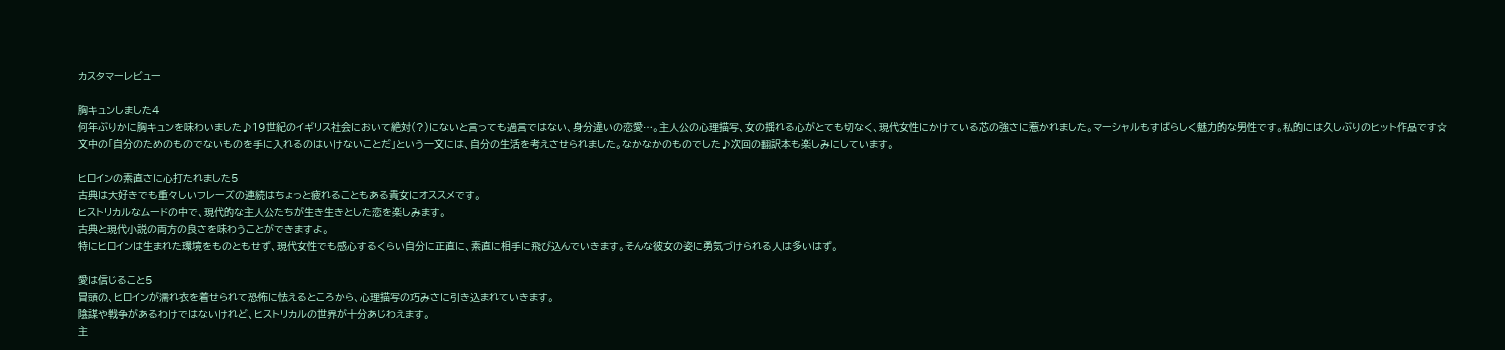カスタマーレビュー

胸キュンしました4
何年ぶりかに胸キュンを味わいました♪19世紀のイギリス社会において絶対(?)にないと言っても過言ではない、身分違いの恋愛…。主人公の心理描写、女の揺れる心がとても切なく、現代女性にかけている芯の強さに惹かれました。マーシャルもすばらしく魅力的な男性です。私的には久しぶりのヒット作品です☆文中の「自分のためのものでないものを手に入れるのはいけないことだ」という一文には、自分の生活を考えさせられました。なかなかのものでした♪次回の翻訳本も楽しみにしています。

ヒロインの素直さに心打たれました5
古典は大好きでも重々しいフレーズの連続はちょっと疲れることもある貴女にオススメです。
ヒストリカルなムードの中で、現代的な主人公たちが生き生きとした恋を楽しみます。
古典と現代小説の両方の良さを味わうことができますよ。
特にヒロインは生まれた環境をものともせず、現代女性でも感心するくらい自分に正直に、素直に相手に飛び込んでいきます。そんな彼女の姿に勇気づけられる人は多いはず。

愛は信じること5
冒頭の、ヒロインが濡れ衣を着せられて恐怖に怯えるところから、心理描写の巧みさに引き込まれていきます。
陰謀や戦争があるわけではないけれど、ヒストリカルの世界が十分あじわえます。
主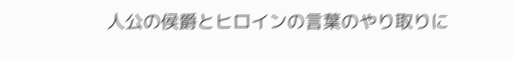人公の侯爵とヒロインの言葉のやり取りに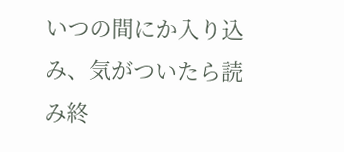いつの間にか入り込み、気がついたら読み終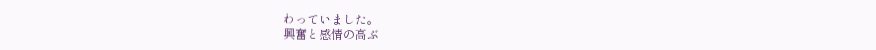わっていました。
興奮と感情の高ぶ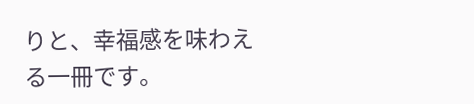りと、幸福感を味わえる一冊です。